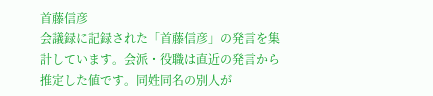首藤信彦
会議録に記録された「首藤信彦」の発言を集計しています。会派・役職は直近の発言から推定した値です。同姓同名の別人が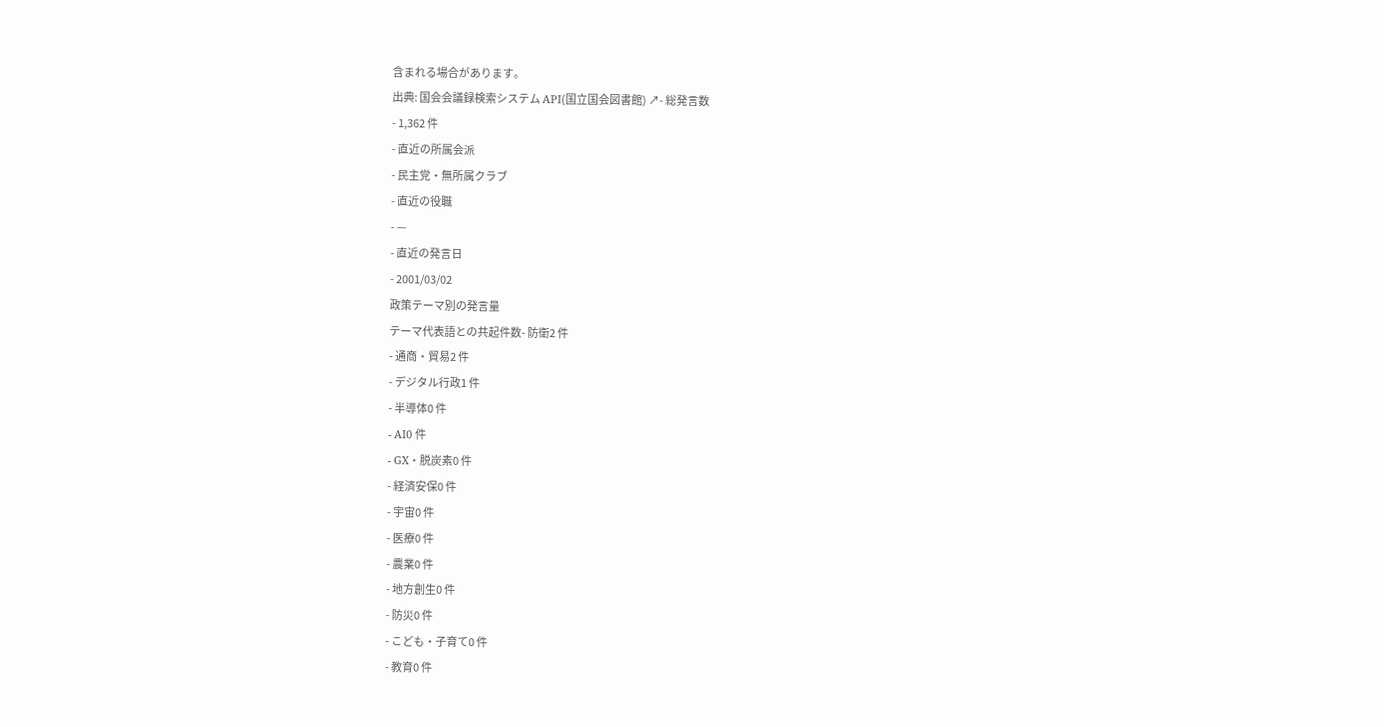含まれる場合があります。
出典: 国会会議録検索システム API(国立国会図書館) ↗- 総発言数
- 1,362 件
- 直近の所属会派
- 民主党・無所属クラブ
- 直近の役職
- —
- 直近の発言日
- 2001/03/02
政策テーマ別の発言量
テーマ代表語との共起件数- 防衛2 件
- 通商・貿易2 件
- デジタル行政1 件
- 半導体0 件
- AI0 件
- GX・脱炭素0 件
- 経済安保0 件
- 宇宙0 件
- 医療0 件
- 農業0 件
- 地方創生0 件
- 防災0 件
- こども・子育て0 件
- 教育0 件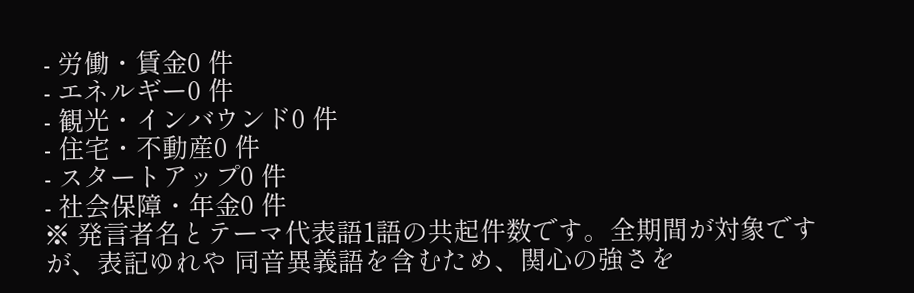- 労働・賃金0 件
- エネルギー0 件
- 観光・インバウンド0 件
- 住宅・不動産0 件
- スタートアップ0 件
- 社会保障・年金0 件
※ 発言者名とテーマ代表語1語の共起件数です。全期間が対象ですが、表記ゆれや 同音異義語を含むため、関心の強さを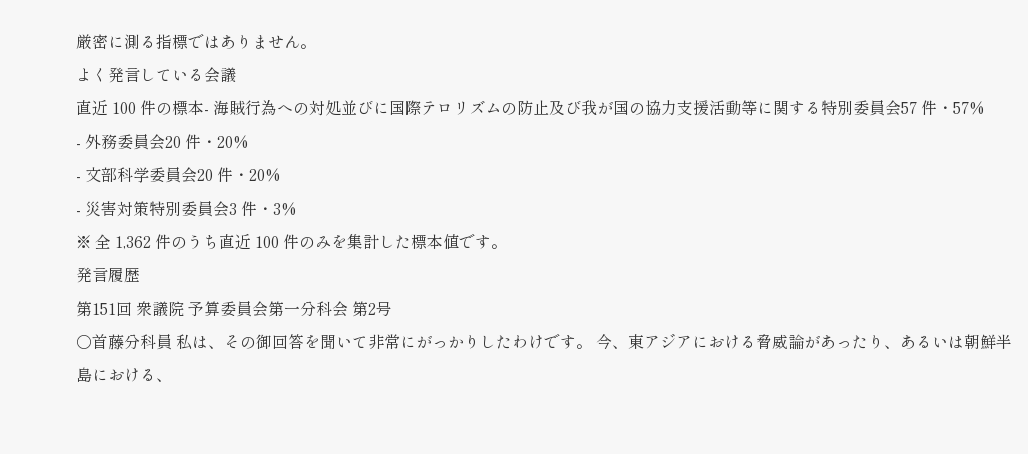厳密に測る指標ではありません。
よく発言している会議
直近 100 件の標本- 海賊行為への対処並びに国際テロリズムの防止及び我が国の協力支援活動等に関する特別委員会57 件・57%
- 外務委員会20 件・20%
- 文部科学委員会20 件・20%
- 災害対策特別委員会3 件・3%
※ 全 1,362 件のうち直近 100 件のみを集計した標本値です。
発言履歴
第151回 衆議院 予算委員会第一分科会 第2号
○首藤分科員 私は、その御回答を聞いて非常にがっかりしたわけです。 今、東アジアにおける脅威論があったり、あるいは朝鮮半島における、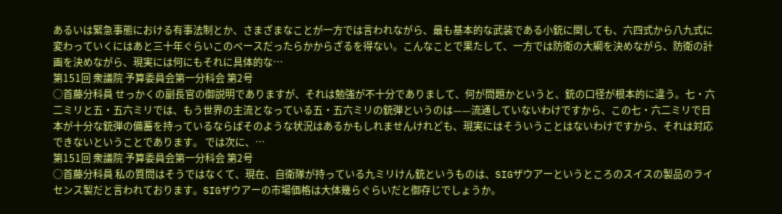あるいは緊急事態における有事法制とか、さまざまなことが一方では言われながら、最も基本的な武装である小銃に関しても、六四式から八九式に変わっていくにはあと三十年ぐらいこのペースだったらかからざるを得ない。こんなことで果たして、一方では防衛の大綱を決めながら、防衛の計画を決めながら、現実には何にもそれに具体的な…
第151回 衆議院 予算委員会第一分科会 第2号
○首藤分科員 せっかくの副長官の御説明でありますが、それは勉強が不十分でありまして、何が問題かというと、銃の口径が根本的に違う。七・六二ミリと五・五六ミリでは、もう世界の主流となっている五・五六ミリの銃弾というのは——流通していないわけですから、この七・六二ミリで日本が十分な銃弾の備蓄を持っているならばそのような状況はあるかもしれませんけれども、現実にはそういうことはないわけですから、それは対応できないということであります。 では次に、…
第151回 衆議院 予算委員会第一分科会 第2号
○首藤分科員 私の質問はそうではなくて、現在、自衛隊が持っている九ミリけん銃というものは、SIGザウアーというところのスイスの製品のライセンス製だと言われております。SIGザウアーの市場価格は大体幾らぐらいだと御存じでしょうか。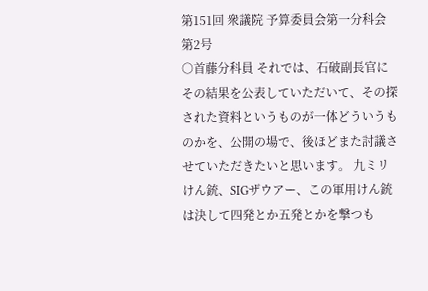第151回 衆議院 予算委員会第一分科会 第2号
○首藤分科員 それでは、石破副長官にその結果を公表していただいて、その探された資料というものが一体どういうものかを、公開の場で、後ほどまた討議させていただきたいと思います。 九ミリけん銃、SIGザウアー、この軍用けん銃は決して四発とか五発とかを撃つも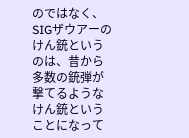のではなく、SIGザウアーのけん銃というのは、昔から多数の銃弾が撃てるようなけん銃ということになって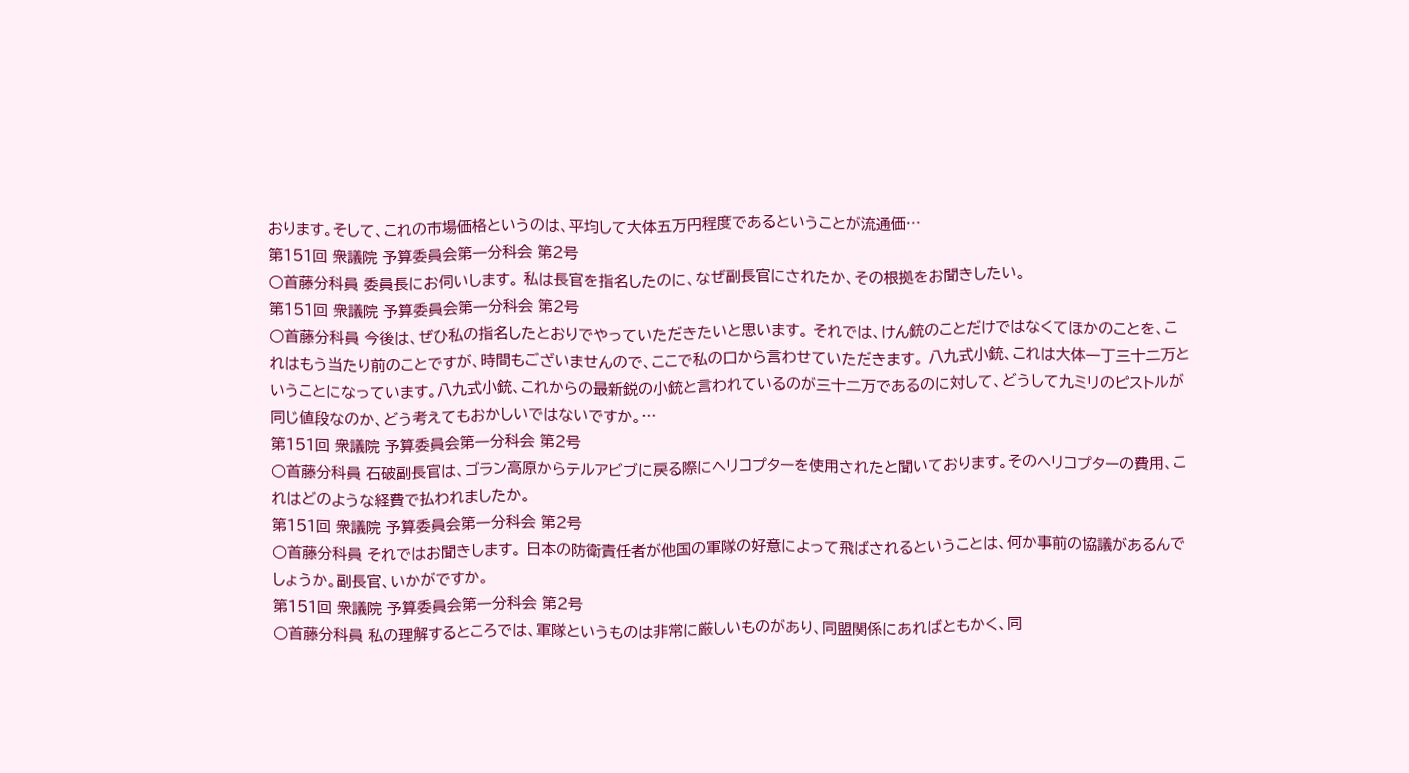おります。そして、これの市場価格というのは、平均して大体五万円程度であるということが流通価…
第151回 衆議院 予算委員会第一分科会 第2号
○首藤分科員 委員長にお伺いします。 私は長官を指名したのに、なぜ副長官にされたか、その根拠をお聞きしたい。
第151回 衆議院 予算委員会第一分科会 第2号
○首藤分科員 今後は、ぜひ私の指名したとおりでやっていただきたいと思います。 それでは、けん銃のことだけではなくてほかのことを、これはもう当たり前のことですが、時間もございませんので、ここで私の口から言わせていただきます。 八九式小銃、これは大体一丁三十二万ということになっています。八九式小銃、これからの最新鋭の小銃と言われているのが三十二万であるのに対して、どうして九ミリのピストルが同じ値段なのか、どう考えてもおかしいではないですか。…
第151回 衆議院 予算委員会第一分科会 第2号
○首藤分科員 石破副長官は、ゴラン高原からテルアビブに戻る際にヘリコプターを使用されたと聞いております。そのヘリコプターの費用、これはどのような経費で払われましたか。
第151回 衆議院 予算委員会第一分科会 第2号
○首藤分科員 それではお聞きします。 日本の防衛責任者が他国の軍隊の好意によって飛ばされるということは、何か事前の協議があるんでしょうか。副長官、いかがですか。
第151回 衆議院 予算委員会第一分科会 第2号
○首藤分科員 私の理解するところでは、軍隊というものは非常に厳しいものがあり、同盟関係にあればともかく、同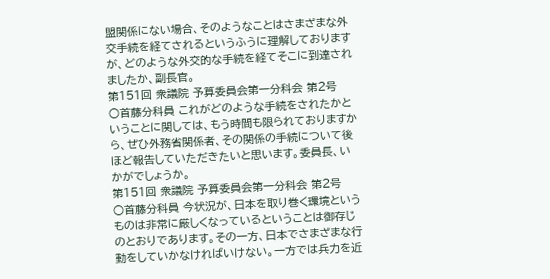盟関係にない場合、そのようなことはさまざまな外交手続を経てされるというふうに理解しておりますが、どのような外交的な手続を経てそこに到達されましたか、副長官。
第151回 衆議院 予算委員会第一分科会 第2号
○首藤分科員 これがどのような手続をされたかということに関しては、もう時間も限られておりますから、ぜひ外務省関係者、その関係の手続について後ほど報告していただきたいと思います。委員長、いかがでしょうか。
第151回 衆議院 予算委員会第一分科会 第2号
○首藤分科員 今状況が、日本を取り巻く環境というものは非常に厳しくなっているということは御存じのとおりであります。その一方、日本でさまざまな行動をしていかなければいけない。一方では兵力を近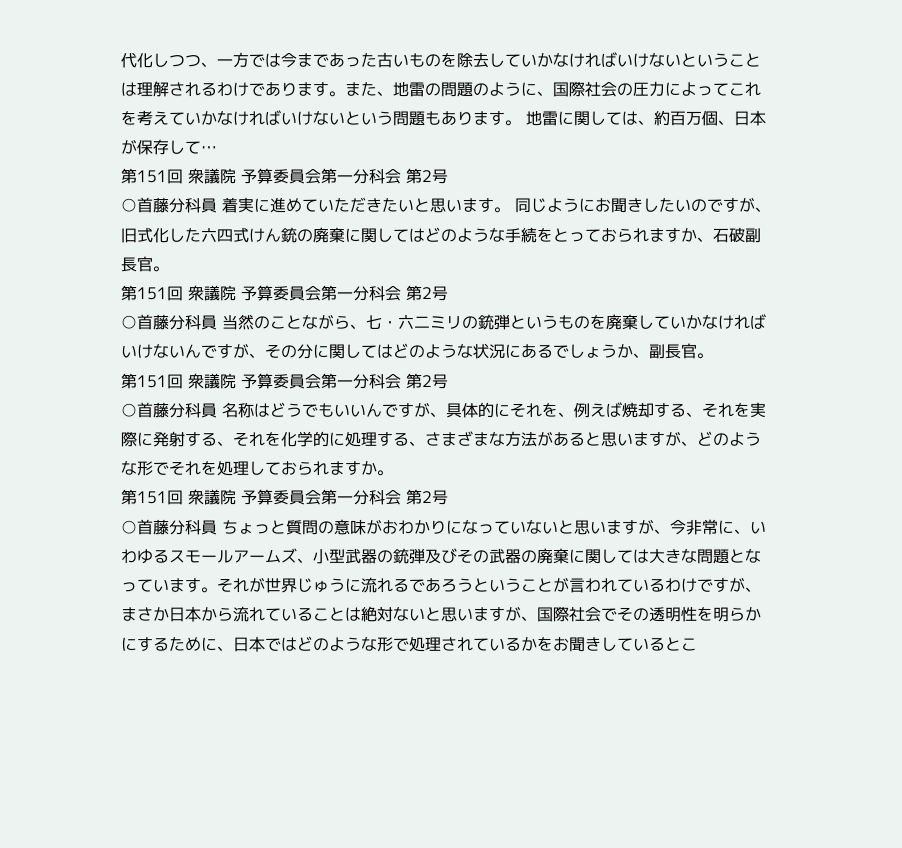代化しつつ、一方では今まであった古いものを除去していかなければいけないということは理解されるわけであります。また、地雷の問題のように、国際社会の圧力によってこれを考えていかなければいけないという問題もあります。 地雷に関しては、約百万個、日本が保存して…
第151回 衆議院 予算委員会第一分科会 第2号
○首藤分科員 着実に進めていただきたいと思います。 同じようにお聞きしたいのですが、旧式化した六四式けん銃の廃棄に関してはどのような手続をとっておられますか、石破副長官。
第151回 衆議院 予算委員会第一分科会 第2号
○首藤分科員 当然のことながら、七・六二ミリの銃弾というものを廃棄していかなければいけないんですが、その分に関してはどのような状況にあるでしょうか、副長官。
第151回 衆議院 予算委員会第一分科会 第2号
○首藤分科員 名称はどうでもいいんですが、具体的にそれを、例えば焼却する、それを実際に発射する、それを化学的に処理する、さまざまな方法があると思いますが、どのような形でそれを処理しておられますか。
第151回 衆議院 予算委員会第一分科会 第2号
○首藤分科員 ちょっと質問の意味がおわかりになっていないと思いますが、今非常に、いわゆるスモールアームズ、小型武器の銃弾及びその武器の廃棄に関しては大きな問題となっています。それが世界じゅうに流れるであろうということが言われているわけですが、まさか日本から流れていることは絶対ないと思いますが、国際社会でその透明性を明らかにするために、日本ではどのような形で処理されているかをお聞きしているとこ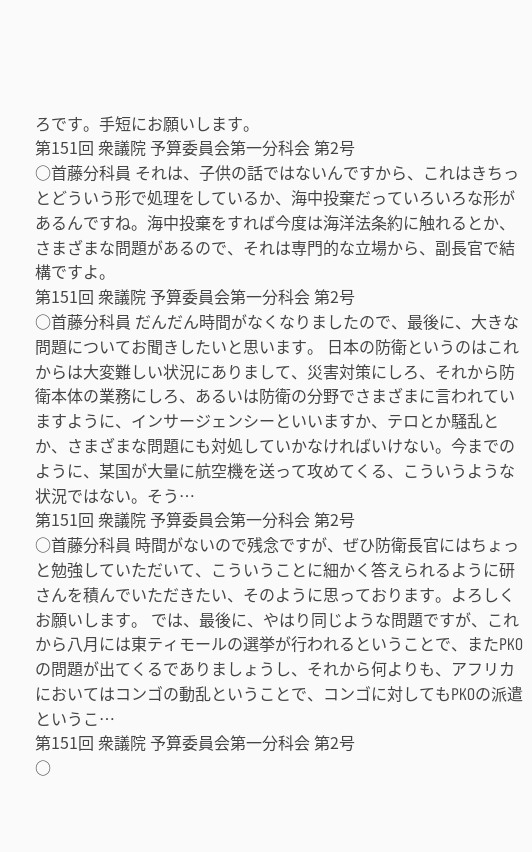ろです。手短にお願いします。
第151回 衆議院 予算委員会第一分科会 第2号
○首藤分科員 それは、子供の話ではないんですから、これはきちっとどういう形で処理をしているか、海中投棄だっていろいろな形があるんですね。海中投棄をすれば今度は海洋法条約に触れるとか、さまざまな問題があるので、それは専門的な立場から、副長官で結構ですよ。
第151回 衆議院 予算委員会第一分科会 第2号
○首藤分科員 だんだん時間がなくなりましたので、最後に、大きな問題についてお聞きしたいと思います。 日本の防衛というのはこれからは大変難しい状況にありまして、災害対策にしろ、それから防衛本体の業務にしろ、あるいは防衛の分野でさまざまに言われていますように、インサージェンシーといいますか、テロとか騒乱とか、さまざまな問題にも対処していかなければいけない。今までのように、某国が大量に航空機を送って攻めてくる、こういうような状況ではない。そう…
第151回 衆議院 予算委員会第一分科会 第2号
○首藤分科員 時間がないので残念ですが、ぜひ防衛長官にはちょっと勉強していただいて、こういうことに細かく答えられるように研さんを積んでいただきたい、そのように思っております。よろしくお願いします。 では、最後に、やはり同じような問題ですが、これから八月には東ティモールの選挙が行われるということで、またPKOの問題が出てくるでありましょうし、それから何よりも、アフリカにおいてはコンゴの動乱ということで、コンゴに対してもPKOの派遣というこ…
第151回 衆議院 予算委員会第一分科会 第2号
○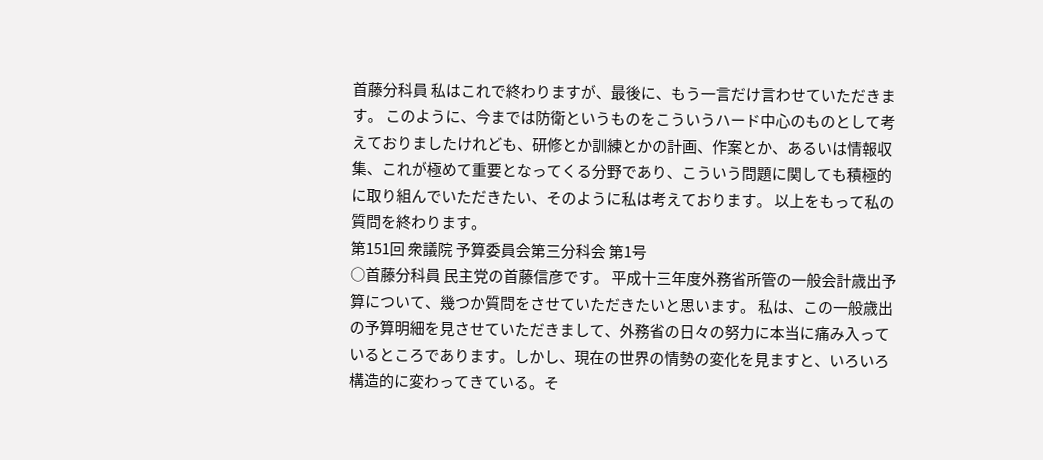首藤分科員 私はこれで終わりますが、最後に、もう一言だけ言わせていただきます。 このように、今までは防衛というものをこういうハード中心のものとして考えておりましたけれども、研修とか訓練とかの計画、作案とか、あるいは情報収集、これが極めて重要となってくる分野であり、こういう問題に関しても積極的に取り組んでいただきたい、そのように私は考えております。 以上をもって私の質問を終わります。
第151回 衆議院 予算委員会第三分科会 第1号
○首藤分科員 民主党の首藤信彦です。 平成十三年度外務省所管の一般会計歳出予算について、幾つか質問をさせていただきたいと思います。 私は、この一般歳出の予算明細を見させていただきまして、外務省の日々の努力に本当に痛み入っているところであります。しかし、現在の世界の情勢の変化を見ますと、いろいろ構造的に変わってきている。そ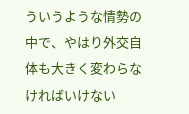ういうような情勢の中で、やはり外交自体も大きく変わらなければいけない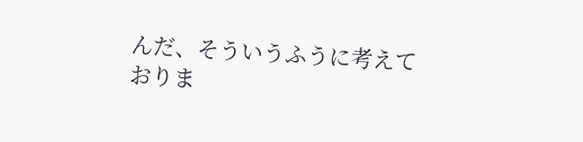んだ、そういうふうに考えておりま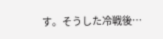す。そうした冷戦後…